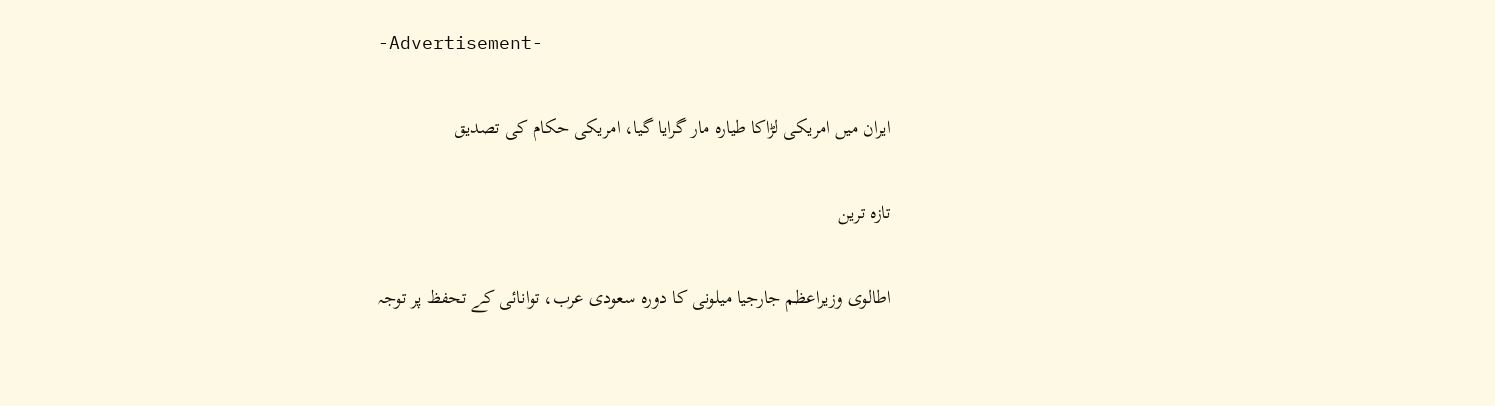-Advertisement-

ایران میں امریکی لڑاکا طیارہ مار گرایا گیا، امریکی حکام کی تصدیق

تازہ ترین

اطالوی وزیراعظم جارجیا میلونی کا دورہ سعودی عرب، توانائی کے تحفظ پر توجہ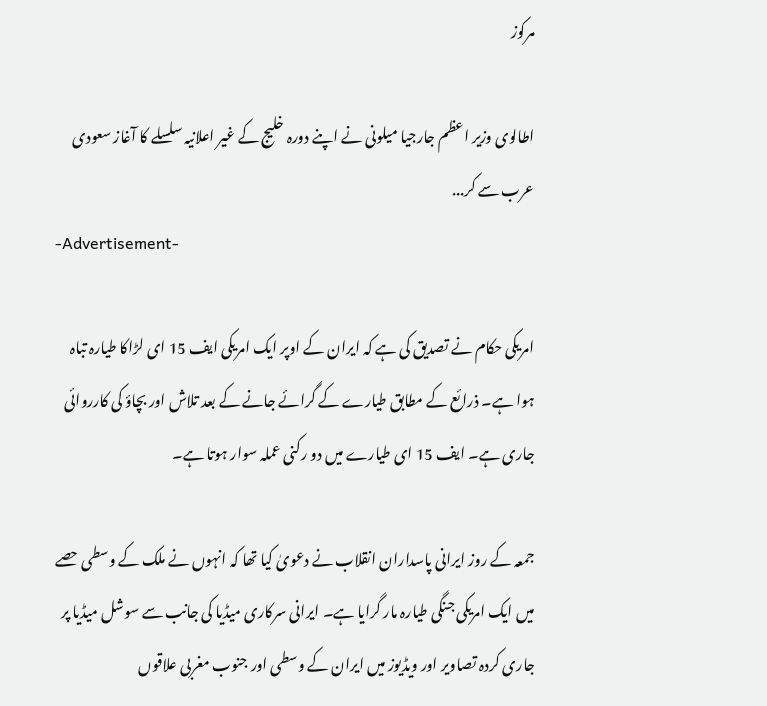مرکوز

اطالوی وزیر اعظم جارجیا میلونی نے اپنے دورہ خلیج کے غیر اعلانیہ سلسلے کا آغاز سعودی عرب سے کر...
-Advertisement-

امریکی حکام نے تصدیق کی ہے کہ ایران کے اوپر ایک امریکی ایف 15 ای لڑاکا طیارہ تباہ ہوا ہے۔ ذرائع کے مطابق طیارے کے گرائے جانے کے بعد تلاش اور بچاؤ کی کارروائی جاری ہے۔ ایف 15 ای طیارے میں دو رکنی عملہ سوار ہوتا ہے۔

جمعہ کے روز ایرانی پاسداران انقلاب نے دعویٰ کیا تھا کہ انہوں نے ملک کے وسطی حصے میں ایک امریکی جنگی طیارہ مار گرایا ہے۔ ایرانی سرکاری میڈیا کی جانب سے سوشل میڈیا پر جاری کردہ تصاویر اور ویڈیوز میں ایران کے وسطی اور جنوب مغربی علاقوں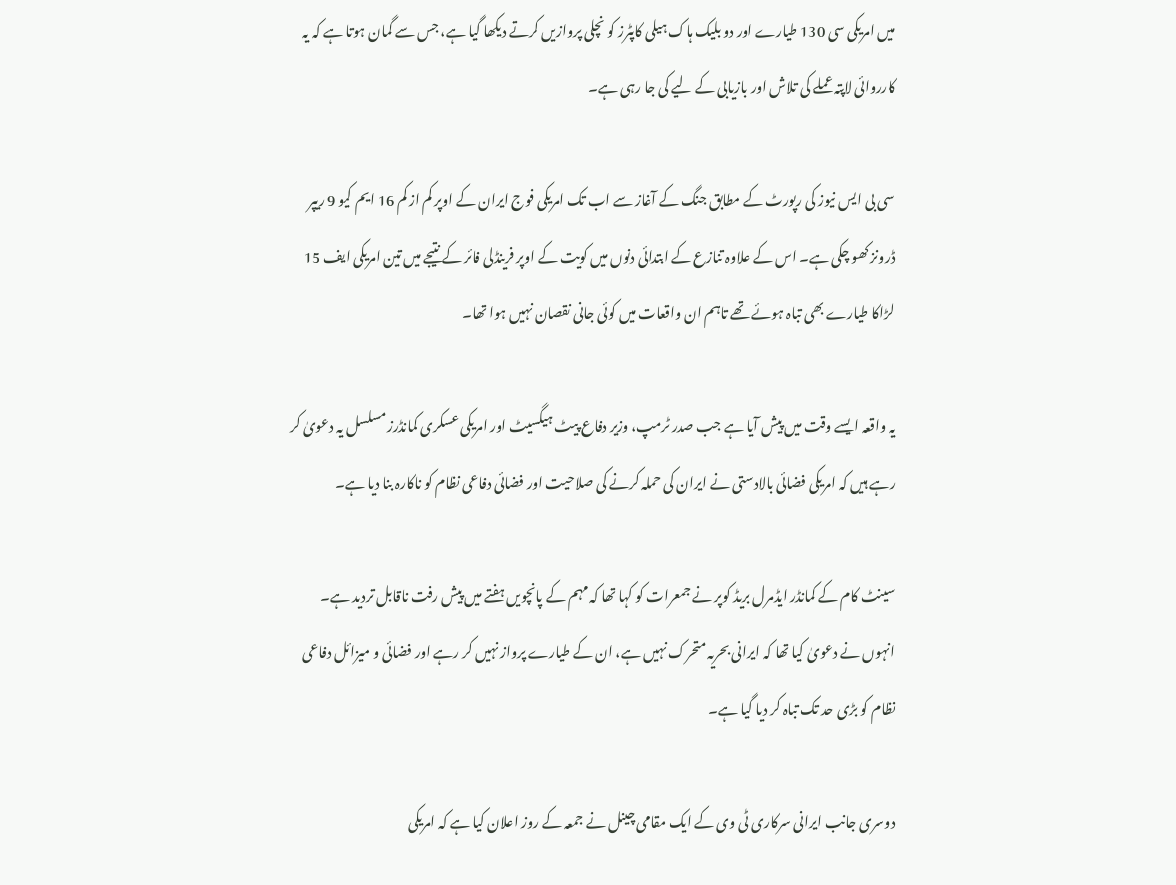میں امریکی سی 130 طیارے اور دو بلیک ہاک ہیلی کاپٹرز کو نچلی پروازیں کرتے دیکھا گیا ہے، جس سے گمان ہوتا ہے کہ یہ کارروائی لاپتہ عملے کی تلاش اور بازیابی کے لیے کی جا رہی ہے۔

سی بی ایس نیوز کی رپورٹ کے مطابق جنگ کے آغاز سے اب تک امریکی فوج ایران کے اوپر کم از کم 16 ایم کیو 9 ریپر ڈرونز کھو چکی ہے۔ اس کے علاوہ تنازع کے ابتدائی دنوں میں کویت کے اوپر فرینڈلی فائر کے نتیجے میں تین امریکی ایف 15 لڑاکا طیارے بھی تباہ ہوئے تھے تاہم ان واقعات میں کوئی جانی نقصان نہیں ہوا تھا۔

یہ واقعہ ایسے وقت میں پیش آیا ہے جب صدر ٹرمپ، وزیر دفاع پیٹ ہیگسیٹ اور امریکی عسکری کمانڈرز مسلسل یہ دعویٰ کر رہے ہیں کہ امریکی فضائی بالادستی نے ایران کی حملہ کرنے کی صلاحیت اور فضائی دفاعی نظام کو ناکارہ بنا دیا ہے۔

سینٹ کام کے کمانڈر ایڈمرل بریڈ کوپر نے جمعرات کو کہا تھا کہ مہم کے پانچویں ہفتے میں پیش رفت ناقابل تردید ہے۔ انہوں نے دعویٰ کیا تھا کہ ایرانی بحریہ متحرک نہیں ہے، ان کے طیارے پرواز نہیں کر رہے اور فضائی و میزائل دفاعی نظام کو بڑی حد تک تباہ کر دیا گیا ہے۔

دوسری جانب ایرانی سرکاری ٹی وی کے ایک مقامی چینل نے جمعہ کے روز اعلان کیا ہے کہ امریکی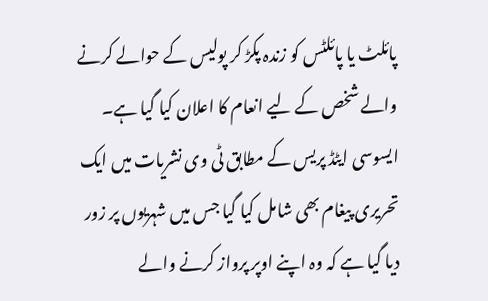پائلٹ یا پائلٹس کو زندہ پکڑ کر پولیس کے حوالے کرنے والے شخص کے لیے انعام کا اعلان کیا گیا ہے۔ ایسوسی ایٹڈ پریس کے مطابق ٹی وی نشریات میں ایک تحریری پیغام بھی شامل کیا گیا جس میں شہریوں پر زور دیا گیا ہے کہ وہ اپنے اوپر پرواز کرنے والے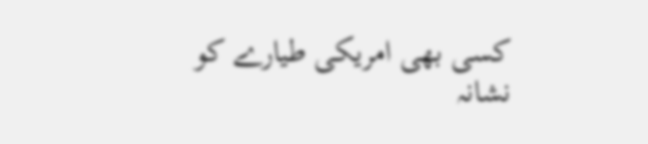کسی بھی امریکی طیارے کو نشانہ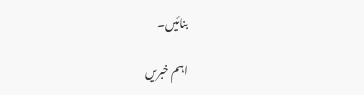بنائیں۔

اہم خبریں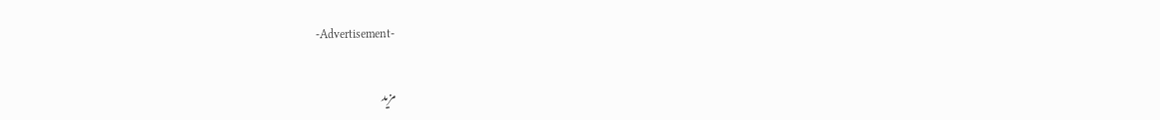-Advertisement-

مزید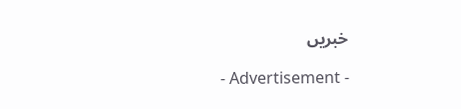خبریں

- Advertisement -